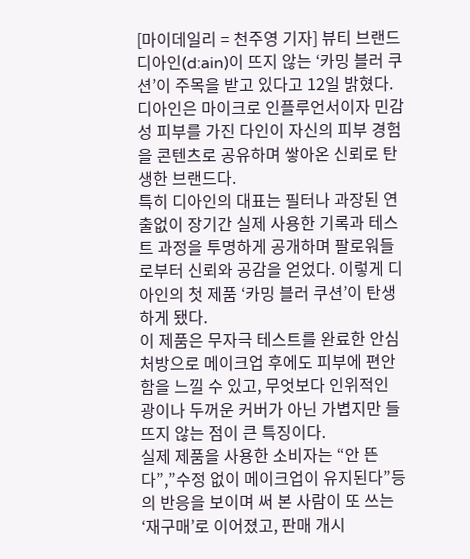[마이데일리 = 천주영 기자] 뷰티 브랜드 디아인(d:ain)이 뜨지 않는 ‘카밍 블러 쿠션’이 주목을 받고 있다고 12일 밝혔다.
디아인은 마이크로 인플루언서이자 민감성 피부를 가진 다인이 자신의 피부 경험을 콘텐츠로 공유하며 쌓아온 신뢰로 탄생한 브랜드다.
특히 디아인의 대표는 필터나 과장된 연출없이 장기간 실제 사용한 기록과 테스트 과정을 투명하게 공개하며 팔로워들로부터 신뢰와 공감을 얻었다. 이렇게 디아인의 첫 제품 ‘카밍 블러 쿠션’이 탄생하게 됐다.
이 제품은 무자극 테스트를 완료한 안심 처방으로 메이크업 후에도 피부에 편안함을 느낄 수 있고, 무엇보다 인위적인 광이나 두꺼운 커버가 아닌 가볍지만 들뜨지 않는 점이 큰 특징이다.
실제 제품을 사용한 소비자는 “안 뜬다”,”수정 없이 메이크업이 유지된다”등의 반응을 보이며 써 본 사람이 또 쓰는 ‘재구매’로 이어졌고, 판매 개시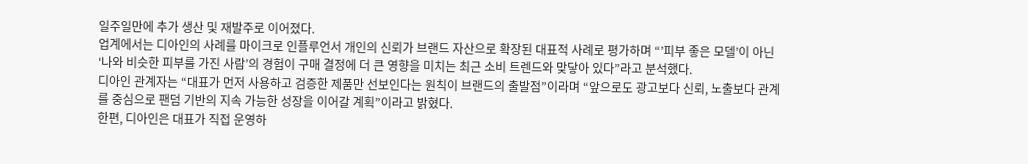일주일만에 추가 생산 및 재발주로 이어졌다.
업계에서는 디아인의 사례를 마이크로 인플루언서 개인의 신뢰가 브랜드 자산으로 확장된 대표적 사례로 평가하며 “’피부 좋은 모델’이 아닌 ‘나와 비슷한 피부를 가진 사람’의 경험이 구매 결정에 더 큰 영향을 미치는 최근 소비 트렌드와 맞닿아 있다”라고 분석했다.
디아인 관계자는 “대표가 먼저 사용하고 검증한 제품만 선보인다는 원칙이 브랜드의 출발점”이라며 “앞으로도 광고보다 신뢰, 노출보다 관계를 중심으로 팬덤 기반의 지속 가능한 성장을 이어갈 계획”이라고 밝혔다.
한편, 디아인은 대표가 직접 운영하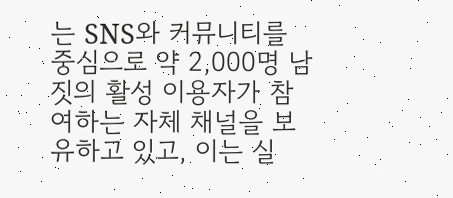는 SNS와 커뮤니티를 중심으로 약 2,000명 남짓의 활성 이용자가 참여하는 자체 채널을 보유하고 있고, 이는 실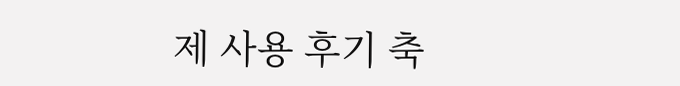제 사용 후기 축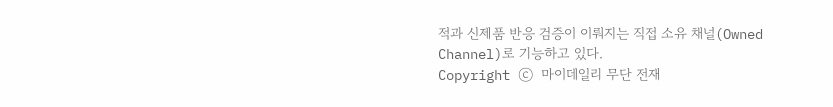적과 신제품 반응 검증이 이뤄지는 직접 소유 채널(Owned Channel)로 기능하고 있다.
Copyright ⓒ 마이데일리 무단 전재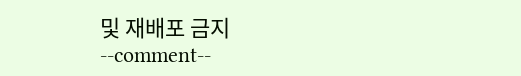및 재배포 금지
--comment--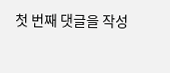첫 번째 댓글을 작성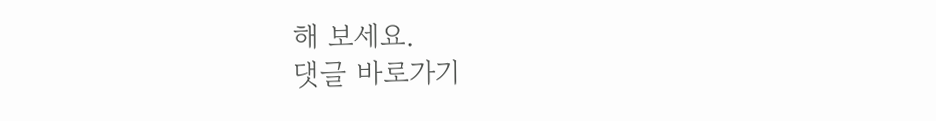해 보세요.
댓글 바로가기